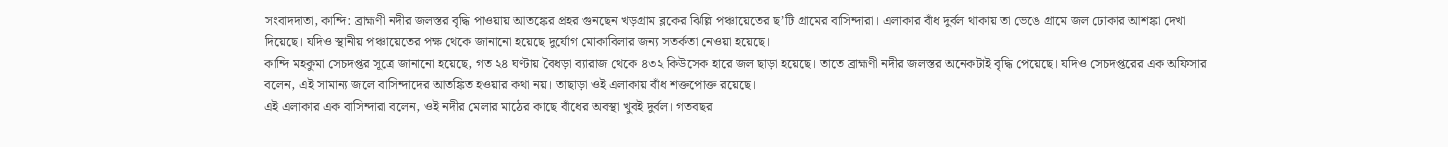সংবাদদাতা, কান্দি: ব্রাহ্মণী নদীর জলস্তর বৃদ্ধি পাওয়ায় আতঙ্কের প্রহর গুনছেন খড়গ্রাম ব্লকের ঝিল্লি পঞ্চায়েতের ছ’টি গ্রামের বাসিন্দারা। এলাকার বাঁধ দুর্বল থাকায় তা ভেঙে গ্রামে জল ঢোকার আশঙ্কা দেখা দিয়েছে। যদিও স্থানীয় পঞ্চায়েতের পক্ষ থেকে জানানো হয়েছে দুর্যোগ মোকাবিলার জন্য সতর্কতা নেওয়া হয়েছে।
কান্দি মহকুমা সেচদপ্তর সূত্রে জানানো হয়েছে, গত ২৪ ঘণ্টায় বৈধড়া ব্যারাজ থেকে ৪৩২ কিউসেক হারে জল ছাড়া হয়েছে। তাতে ব্রাহ্মণী নদীর জলস্তর অনেকটাই বৃদ্ধি পেয়েছে। যদিও সেচদপ্তরের এক অফিসার বলেন, এই সামান্য জলে বাসিন্দাদের আতঙ্কিত হওয়ার কথা নয়। তাছাড়া ওই এলাকায় বাঁধ শক্তপোক্ত রয়েছে।
এই এলাকার এক বাসিন্দারা বলেন, ওই নদীর মেলার মাঠের কাছে বাঁধের অবস্থা খুবই দুর্বল। গতবছর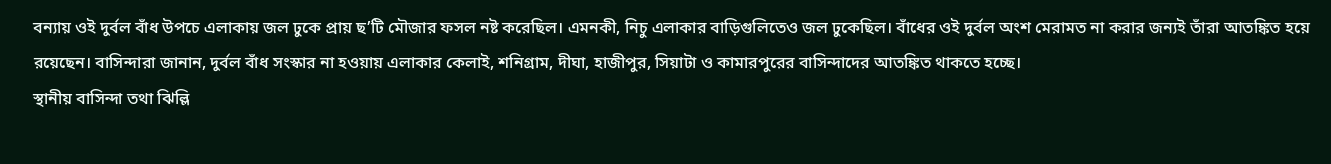বন্যায় ওই দুর্বল বাঁধ উপচে এলাকায় জল ঢুকে প্রায় ছ’টি মৌজার ফসল নষ্ট করেছিল। এমনকী, নিচু এলাকার বাড়িগুলিতেও জল ঢুকেছিল। বাঁধের ওই দুর্বল অংশ মেরামত না করার জন্যই তাঁরা আতঙ্কিত হয়ে রয়েছেন। বাসিন্দারা জানান, দুর্বল বাঁধ সংস্কার না হওয়ায় এলাকার কেলাই, শনিগ্রাম, দীঘা, হাজীপুর, সিয়াটা ও কামারপুরের বাসিন্দাদের আতঙ্কিত থাকতে হচ্ছে।
স্থানীয় বাসিন্দা তথা ঝিল্লি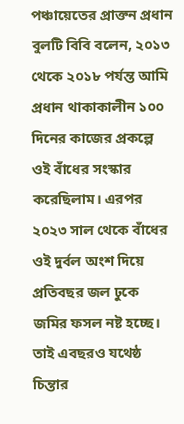পঞ্চায়েতের প্রাক্তন প্রধান বুলটি বিবি বলেন, ২০১৩ থেকে ২০১৮ পর্যন্ত আমি প্রধান থাকাকালীন ১০০ দিনের কাজের প্রকল্পে ওই বাঁধের সংস্কার করেছিলাম। এরপর ২০২৩ সাল থেকে বাঁধের ওই দুর্বল অংশ দিয়ে প্রতিবছর জল ঢুকে জমির ফসল নষ্ট হচ্ছে। তাই এবছরও যথেষ্ঠ চিন্তার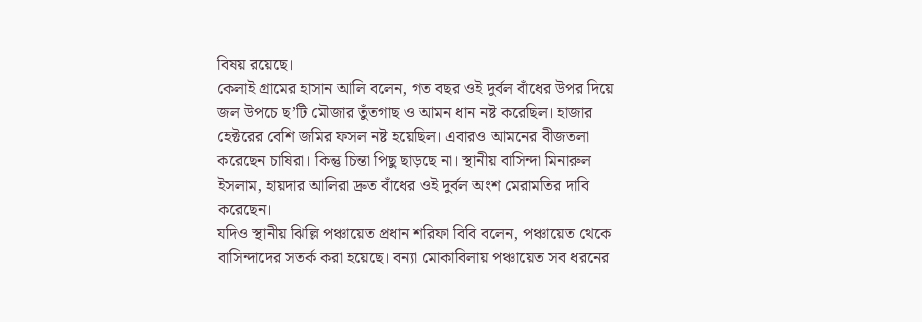বিষয় রয়েছে।
কেলাই গ্রামের হাসান আলি বলেন, গত বছর ওই দুর্বল বাঁধের উপর দিয়ে জল উপচে ছ’টি মৌজার তুঁতগাছ ও আমন ধান নষ্ট করেছিল। হাজার হেক্টরের বেশি জমির ফসল নষ্ট হয়েছিল। এবারও আমনের বীজতলা করেছেন চাষিরা। কিন্তু চিন্তা পিছু ছাড়ছে না। স্থানীয় বাসিন্দা মিনারুল ইসলাম, হায়দার আলিরা দ্রুত বাঁধের ওই দুর্বল অংশ মেরামতির দাবি করেছেন।
যদিও স্থানীয় ঝিল্লি পঞ্চায়েত প্রধান শরিফা বিবি বলেন, পঞ্চায়েত থেকে বাসিন্দাদের সতর্ক করা হয়েছে। বন্যা মোকাবিলায় পঞ্চায়েত সব ধরনের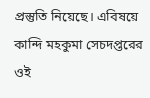প্রস্তুতি নিয়েছে। এবিষয়ে কান্দি মহকুমা সেচদপ্তরের ওই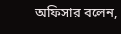অফিসার বলেন,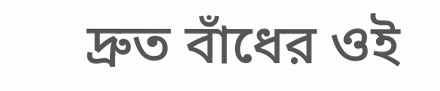দ্রুত বাঁধের ওই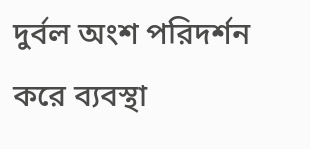দুর্বল অংশ পরিদর্শন করে ব্যবস্থা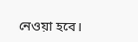নেওয়া হবে।